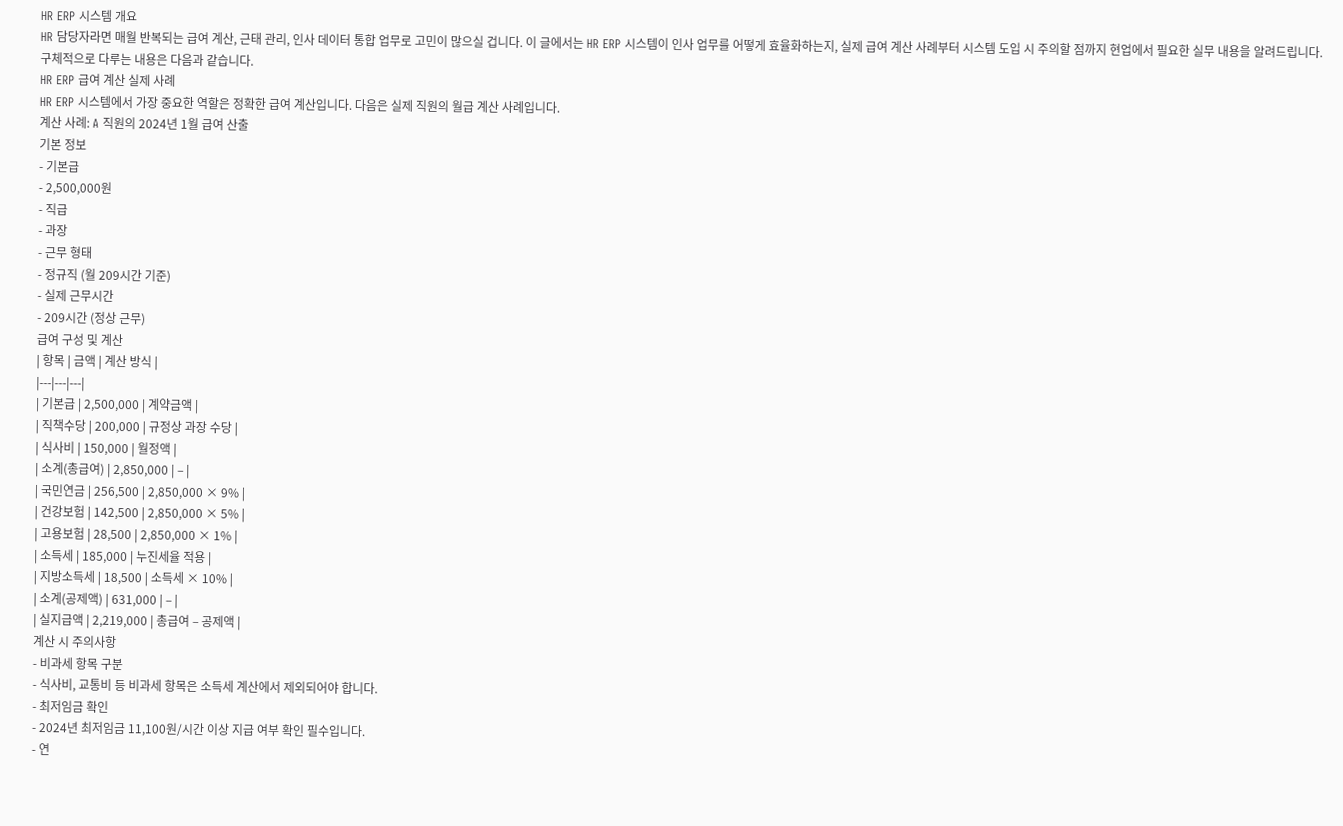HR ERP 시스템 개요
HR 담당자라면 매월 반복되는 급여 계산, 근태 관리, 인사 데이터 통합 업무로 고민이 많으실 겁니다. 이 글에서는 HR ERP 시스템이 인사 업무를 어떻게 효율화하는지, 실제 급여 계산 사례부터 시스템 도입 시 주의할 점까지 현업에서 필요한 실무 내용을 알려드립니다.
구체적으로 다루는 내용은 다음과 같습니다.
HR ERP 급여 계산 실제 사례
HR ERP 시스템에서 가장 중요한 역할은 정확한 급여 계산입니다. 다음은 실제 직원의 월급 계산 사례입니다.
계산 사례: A 직원의 2024년 1월 급여 산출
기본 정보
- 기본급
- 2,500,000원
- 직급
- 과장
- 근무 형태
- 정규직 (월 209시간 기준)
- 실제 근무시간
- 209시간 (정상 근무)
급여 구성 및 계산
| 항목 | 금액 | 계산 방식 |
|---|---|---|
| 기본급 | 2,500,000 | 계약금액 |
| 직책수당 | 200,000 | 규정상 과장 수당 |
| 식사비 | 150,000 | 월정액 |
| 소계(총급여) | 2,850,000 | – |
| 국민연금 | 256,500 | 2,850,000 × 9% |
| 건강보험 | 142,500 | 2,850,000 × 5% |
| 고용보험 | 28,500 | 2,850,000 × 1% |
| 소득세 | 185,000 | 누진세율 적용 |
| 지방소득세 | 18,500 | 소득세 × 10% |
| 소계(공제액) | 631,000 | – |
| 실지급액 | 2,219,000 | 총급여 – 공제액 |
계산 시 주의사항
- 비과세 항목 구분
- 식사비, 교통비 등 비과세 항목은 소득세 계산에서 제외되어야 합니다.
- 최저임금 확인
- 2024년 최저임금 11,100원/시간 이상 지급 여부 확인 필수입니다.
- 연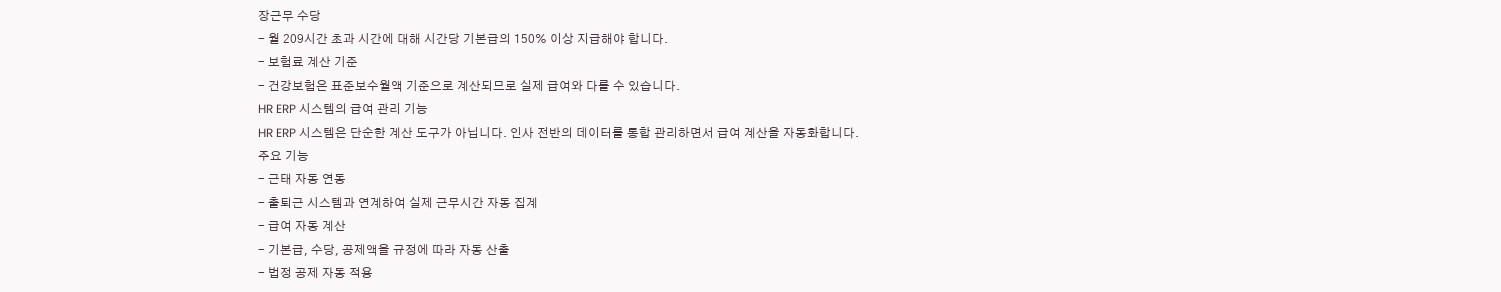장근무 수당
- 월 209시간 초과 시간에 대해 시간당 기본급의 150% 이상 지급해야 합니다.
- 보험료 계산 기준
- 건강보험은 표준보수월액 기준으로 계산되므로 실제 급여와 다를 수 있습니다.
HR ERP 시스템의 급여 관리 기능
HR ERP 시스템은 단순한 계산 도구가 아닙니다. 인사 전반의 데이터를 통합 관리하면서 급여 계산을 자동화합니다.
주요 기능
- 근태 자동 연동
- 출퇴근 시스템과 연계하여 실제 근무시간 자동 집계
- 급여 자동 계산
- 기본급, 수당, 공제액을 규정에 따라 자동 산출
- 법정 공제 자동 적용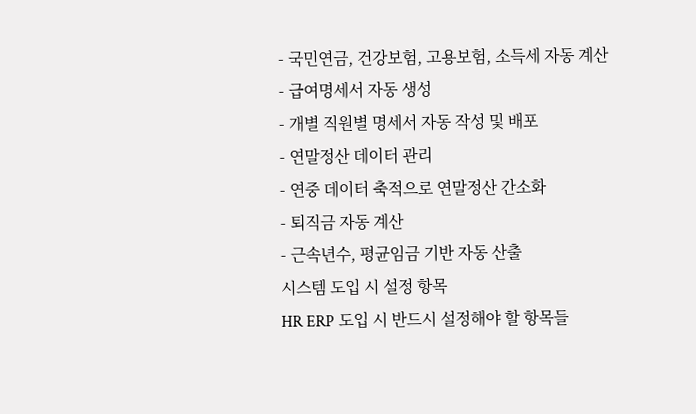- 국민연금, 건강보험, 고용보험, 소득세 자동 계산
- 급여명세서 자동 생성
- 개별 직원별 명세서 자동 작성 및 배포
- 연말정산 데이터 관리
- 연중 데이터 축적으로 연말정산 간소화
- 퇴직금 자동 계산
- 근속년수, 평균임금 기반 자동 산출
시스템 도입 시 설정 항목
HR ERP 도입 시 반드시 설정해야 할 항목들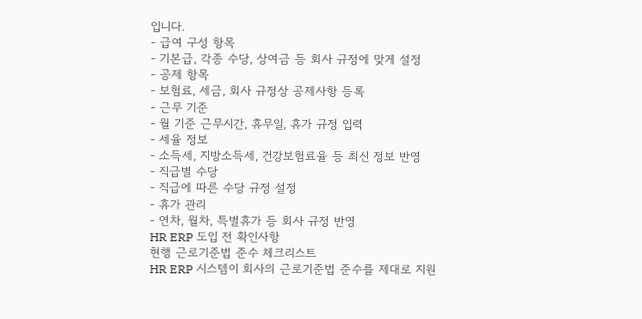입니다.
- 급여 구성 항목
- 기본급, 각종 수당, 상여금 등 회사 규정에 맞게 설정
- 공제 항목
- 보험료, 세금, 회사 규정상 공제사항 등록
- 근무 기준
- 월 기준 근무시간, 휴무일, 휴가 규정 입력
- 세율 정보
- 소득세, 지방소득세, 건강보험료율 등 최신 정보 반영
- 직급별 수당
- 직급에 따른 수당 규정 설정
- 휴가 관리
- 연차, 월차, 특별휴가 등 회사 규정 반영
HR ERP 도입 전 확인사항
현행 근로기준법 준수 체크리스트
HR ERP 시스템이 회사의 근로기준법 준수를 제대로 지원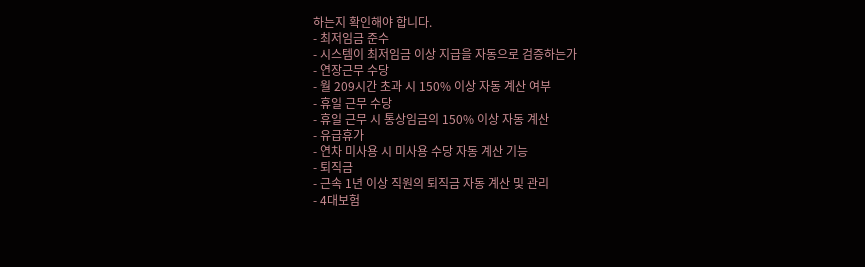하는지 확인해야 합니다.
- 최저임금 준수
- 시스템이 최저임금 이상 지급을 자동으로 검증하는가
- 연장근무 수당
- 월 209시간 초과 시 150% 이상 자동 계산 여부
- 휴일 근무 수당
- 휴일 근무 시 통상임금의 150% 이상 자동 계산
- 유급휴가
- 연차 미사용 시 미사용 수당 자동 계산 기능
- 퇴직금
- 근속 1년 이상 직원의 퇴직금 자동 계산 및 관리
- 4대보험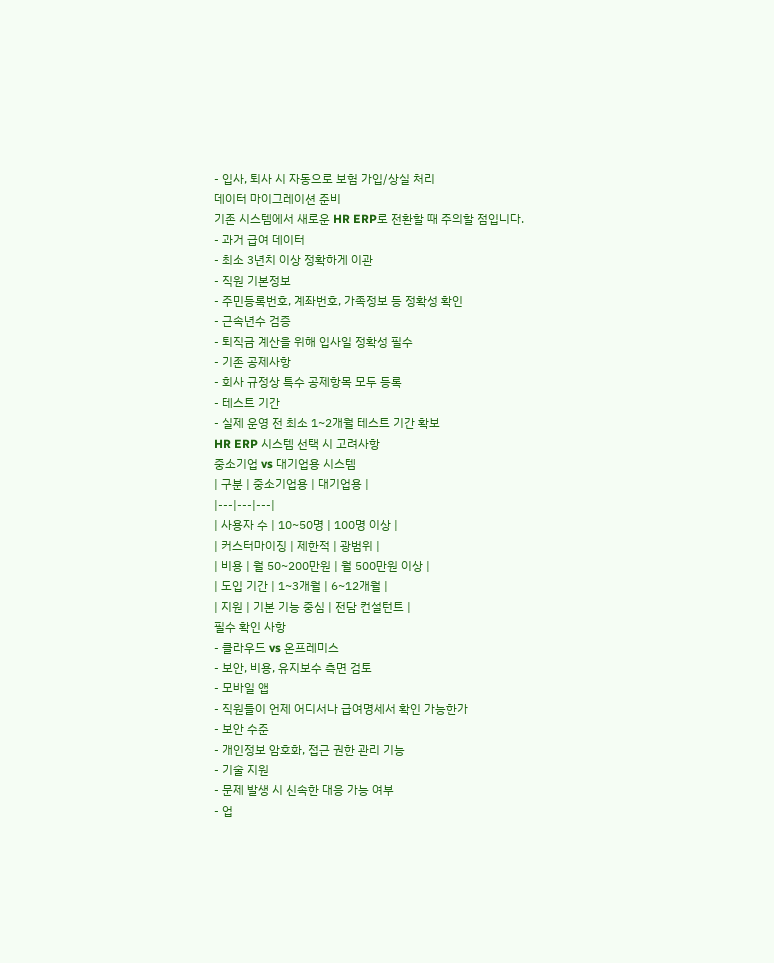- 입사, 퇴사 시 자동으로 보험 가입/상실 처리
데이터 마이그레이션 준비
기존 시스템에서 새로운 HR ERP로 전환할 때 주의할 점입니다.
- 과거 급여 데이터
- 최소 3년치 이상 정확하게 이관
- 직원 기본정보
- 주민등록번호, 계좌번호, 가족정보 등 정확성 확인
- 근속년수 검증
- 퇴직금 계산을 위해 입사일 정확성 필수
- 기존 공제사항
- 회사 규정상 특수 공제항목 모두 등록
- 테스트 기간
- 실제 운영 전 최소 1~2개월 테스트 기간 확보
HR ERP 시스템 선택 시 고려사항
중소기업 vs 대기업용 시스템
| 구분 | 중소기업용 | 대기업용 |
|---|---|---|
| 사용자 수 | 10~50명 | 100명 이상 |
| 커스터마이징 | 제한적 | 광범위 |
| 비용 | 월 50~200만원 | 월 500만원 이상 |
| 도입 기간 | 1~3개월 | 6~12개월 |
| 지원 | 기본 기능 중심 | 전담 컨설턴트 |
필수 확인 사항
- 클라우드 vs 온프레미스
- 보안, 비용, 유지보수 측면 검토
- 모바일 앱
- 직원들이 언제 어디서나 급여명세서 확인 가능한가
- 보안 수준
- 개인정보 암호화, 접근 권한 관리 기능
- 기술 지원
- 문제 발생 시 신속한 대응 가능 여부
- 업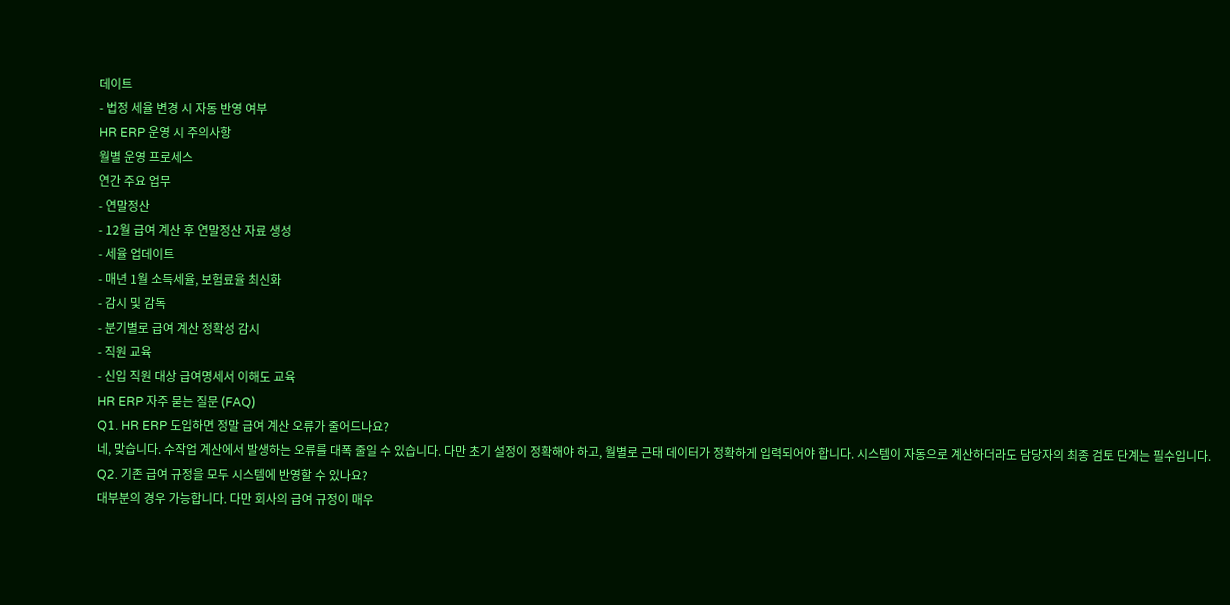데이트
- 법정 세율 변경 시 자동 반영 여부
HR ERP 운영 시 주의사항
월별 운영 프로세스
연간 주요 업무
- 연말정산
- 12월 급여 계산 후 연말정산 자료 생성
- 세율 업데이트
- 매년 1월 소득세율, 보험료율 최신화
- 감시 및 감독
- 분기별로 급여 계산 정확성 감시
- 직원 교육
- 신입 직원 대상 급여명세서 이해도 교육
HR ERP 자주 묻는 질문 (FAQ)
Q1. HR ERP 도입하면 정말 급여 계산 오류가 줄어드나요?
네, 맞습니다. 수작업 계산에서 발생하는 오류를 대폭 줄일 수 있습니다. 다만 초기 설정이 정확해야 하고, 월별로 근태 데이터가 정확하게 입력되어야 합니다. 시스템이 자동으로 계산하더라도 담당자의 최종 검토 단계는 필수입니다.
Q2. 기존 급여 규정을 모두 시스템에 반영할 수 있나요?
대부분의 경우 가능합니다. 다만 회사의 급여 규정이 매우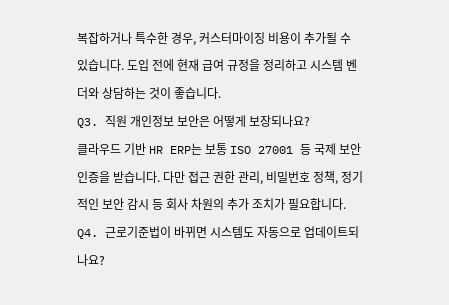복잡하거나 특수한 경우, 커스터마이징 비용이 추가될 수 있습니다. 도입 전에 현재 급여 규정을 정리하고 시스템 벤더와 상담하는 것이 좋습니다.
Q3. 직원 개인정보 보안은 어떻게 보장되나요?
클라우드 기반 HR ERP는 보통 ISO 27001 등 국제 보안 인증을 받습니다. 다만 접근 권한 관리, 비밀번호 정책, 정기적인 보안 감시 등 회사 차원의 추가 조치가 필요합니다.
Q4. 근로기준법이 바뀌면 시스템도 자동으로 업데이트되나요?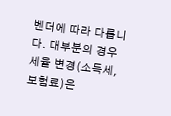벤더에 따라 다릅니다. 대부분의 경우 세율 변경(소득세, 보험료)은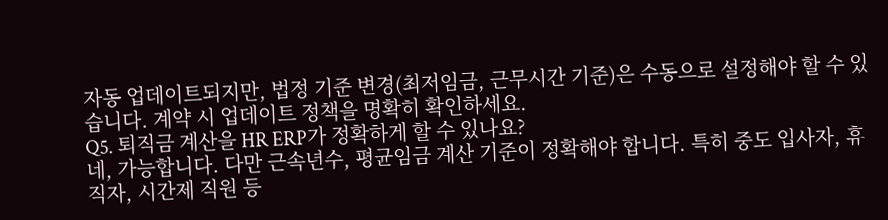자동 업데이트되지만, 법정 기준 변경(최저임금, 근무시간 기준)은 수동으로 설정해야 할 수 있습니다. 계약 시 업데이트 정책을 명확히 확인하세요.
Q5. 퇴직금 계산을 HR ERP가 정확하게 할 수 있나요?
네, 가능합니다. 다만 근속년수, 평균임금 계산 기준이 정확해야 합니다. 특히 중도 입사자, 휴직자, 시간제 직원 등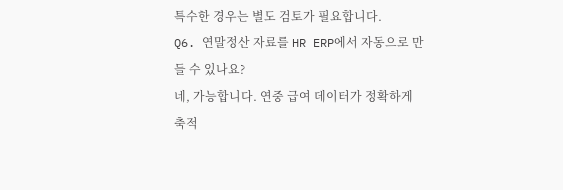특수한 경우는 별도 검토가 필요합니다.
Q6. 연말정산 자료를 HR ERP에서 자동으로 만들 수 있나요?
네, 가능합니다. 연중 급여 데이터가 정확하게 축적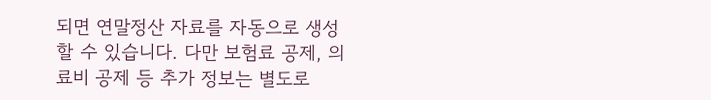되면 연말정산 자료를 자동으로 생성할 수 있습니다. 다만 보험료 공제, 의료비 공제 등 추가 정보는 별도로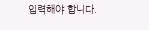입력해야 합니다.